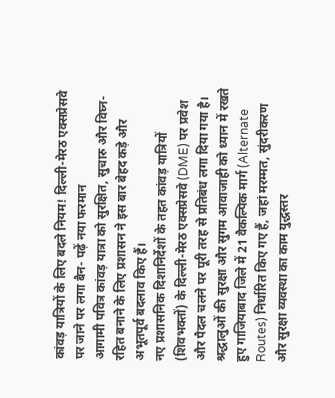कांवड़ यात्रियों के लिए बदले नियम! दिल्ली-मेरठ एक्सप्रेसवे पर जाने पर लगा बैन- पढ़ें नया फरमान
आगामी पवित्र कांवड़ यात्रा को सुरक्षित, सुचारु और विघ्न-रहित बनाने के लिए प्रशासन ने इस बार बेहद कड़े और अभूतपूर्व बदलाव किए हैं।
नए प्रशासनिक दिशानिर्देशों के तहत कांवड़ यात्रियों (शिवभक्तों) के दिल्ली-मेरठ एक्सप्रेसवे (DME) पर प्रवेश और पैदल चलने पर पूरी तरह से प्रतिबंध लगा दिया गया है। श्रद्धालुओं की सुरक्षा और सुगम आवाजाही को ध्यान में रखते हुए गाजियाबाद जिले में 21 वैकल्पिक मार्ग (Alternate Routes) निर्धारित किए गए हैं, जहां मरम्मत, सुंदरीकरण और सुरक्षा व्यवस्था का काम युद्धस्तर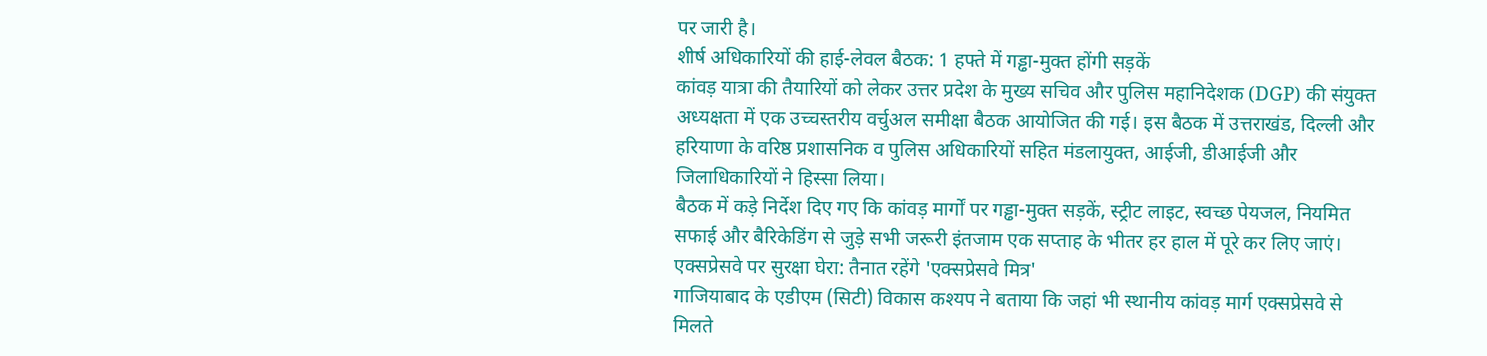पर जारी है।
शीर्ष अधिकारियों की हाई-लेवल बैठक: 1 हफ्ते में गड्ढा-मुक्त होंगी सड़कें
कांवड़ यात्रा की तैयारियों को लेकर उत्तर प्रदेश के मुख्य सचिव और पुलिस महानिदेशक (DGP) की संयुक्त अध्यक्षता में एक उच्चस्तरीय वर्चुअल समीक्षा बैठक आयोजित की गई। इस बैठक में उत्तराखंड, दिल्ली और हरियाणा के वरिष्ठ प्रशासनिक व पुलिस अधिकारियों सहित मंडलायुक्त, आईजी, डीआईजी और जिलाधिकारियों ने हिस्सा लिया।
बैठक में कड़े निर्देश दिए गए कि कांवड़ मार्गों पर गड्ढा-मुक्त सड़कें, स्ट्रीट लाइट, स्वच्छ पेयजल, नियमित सफाई और बैरिकेडिंग से जुड़े सभी जरूरी इंतजाम एक सप्ताह के भीतर हर हाल में पूरे कर लिए जाएं।
एक्सप्रेसवे पर सुरक्षा घेरा: तैनात रहेंगे 'एक्सप्रेसवे मित्र'
गाजियाबाद के एडीएम (सिटी) विकास कश्यप ने बताया कि जहां भी स्थानीय कांवड़ मार्ग एक्सप्रेसवे से मिलते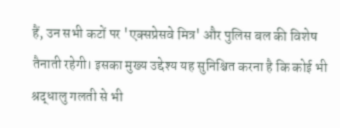हैं, उन सभी कटों पर 'एक्सप्रेसवे मित्र' और पुलिस बल की विशेष तैनाती रहेगी। इसका मुख्य उद्देश्य यह सुनिश्चित करना है कि कोई भी श्रद्धालु गलती से भी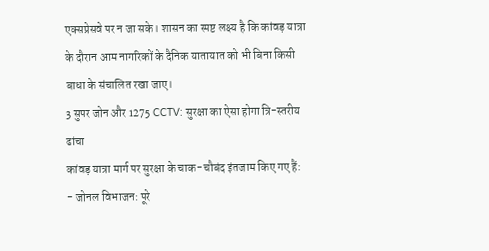एक्सप्रेसवे पर न जा सके। शासन का स्पष्ट लक्ष्य है कि कांवड़ यात्रा के दौरान आम नागरिकों के दैनिक यातायात को भी बिना किसी बाधा के संचालित रखा जाए।
3 सुपर जोन और 1275 CCTV: सुरक्षा का ऐसा होगा त्रि-स्तरीय ढांचा
कांवड़ यात्रा मार्ग पर सुरक्षा के चाक-चौबंद इंतजाम किए गए हैं:
- जोनल विभाजन: पूरे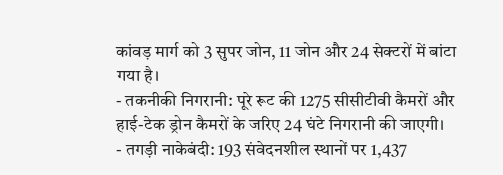कांवड़ मार्ग को 3 सुपर जोन, 11 जोन और 24 सेक्टरों में बांटा गया है।
- तकनीकी निगरानी: पूरे रूट की 1275 सीसीटीवी कैमरों और हाई-टेक ड्रोन कैमरों के जरिए 24 घंटे निगरानी की जाएगी।
- तगड़ी नाकेबंदी: 193 संवेदनशील स्थानों पर 1,437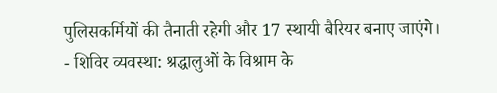पुलिसकर्मियों की तैनाती रहेगी और 17 स्थायी बैरियर बनाए जाएंगे।
- शिविर व्यवस्था: श्रद्धालुओं के विश्राम के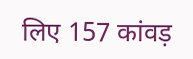लिए 157 कांवड़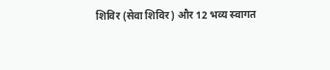शिविर (सेवा शिविर) और 12 भव्य स्वागत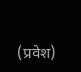(प्रवेश)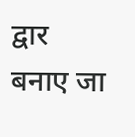द्वार बनाए जा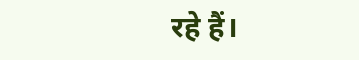रहे हैं।